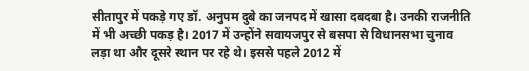सीतापुर में पकड़े गए डॉ. अनुपम दुबे का जनपद में खासा दबदबा है। उनकी राजनीति में भी अच्छी पकड़ है। 2017 में उन्होंने सवायजपुर से बसपा से विधानसभा चुनाव लड़ा था और दूसरे स्थान पर रहे थे। इससे पहले 2012 में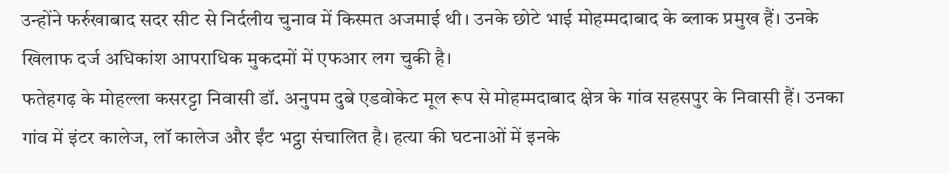उन्होंने फर्रुखाबाद सदर सीट से निर्दलीय चुनाव में किस्मत अजमाई थी। उनके छोटे भाई मोहम्मदाबाद के ब्लाक प्रमुख हैं। उनके खिलाफ दर्ज अधिकांश आपराधिक मुकदमों में एफआर लग चुकी है।
फतेहगढ़ के मोहल्ला कसरट्टा निवासी डॉ. अनुपम दुबे एडवोकेट मूल रूप से मोहम्मदाबाद क्षेत्र के गांव सहसपुर के निवासी हैं। उनका गांव में इंटर कालेज, लॉ कालेज और ईंट भट्ठा संचालित है। हत्या की घटनाओं में इनके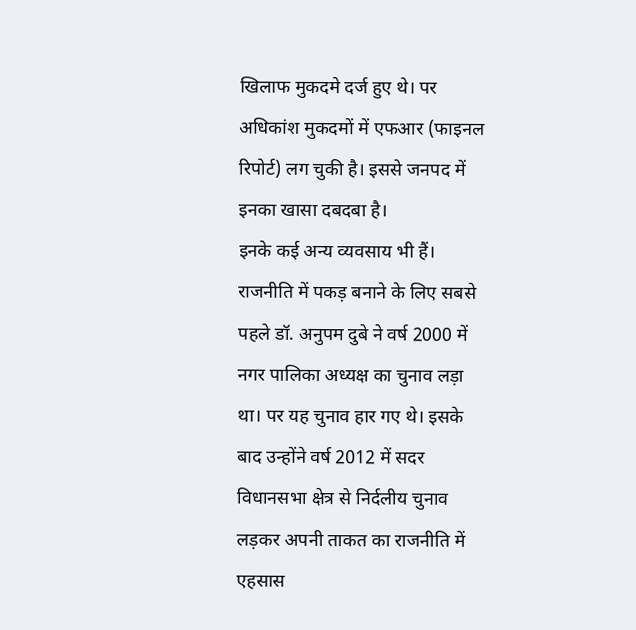खिलाफ मुकदमे दर्ज हुए थे। पर अधिकांश मुकदमों में एफआर (फाइनल रिपोर्ट) लग चुकी है। इससे जनपद में इनका खासा दबदबा है।
इनके कई अन्य व्यवसाय भी हैं। राजनीति में पकड़ बनाने के लिए सबसे पहले डॉ. अनुपम दुबे ने वर्ष 2000 में नगर पालिका अध्यक्ष का चुनाव लड़ा था। पर यह चुनाव हार गए थे। इसके बाद उन्होंने वर्ष 2012 में सदर विधानसभा क्षेत्र से निर्दलीय चुनाव लड़कर अपनी ताकत का राजनीति में एहसास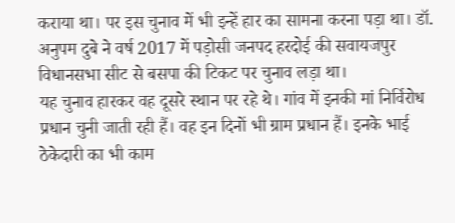कराया था। पर इस चुनाव में भी इन्हें हार का सामना करना पड़ा था। डॉ. अनुपम दुबे ने वर्ष 2017 में पड़ोसी जनपद हरदोई की सवायजपुर विधानसभा सीट से बसपा की टिकट पर चुनाव लड़ा था।
यह चुनाव हारकर वह दूसरे स्थान पर रहे थे। गांव में इनकी मां निर्विरोध प्रधान चुनी जाती रही हैं। वह इन दिनों भी ग्राम प्रधान हैं। इनके भाई ठेकेदारी का भी काम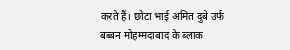करते हैं। छोटा भाई अमित दुबे उर्फ बब्बन मोहम्मदाबाद के ब्लाक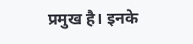प्रमुख है। इनके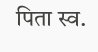पिता स्व.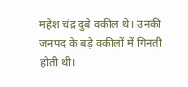महेश चंद्र दुबे वकील थे। उनकी जनपद के बड़े वकीलों में गिनती होती थी।